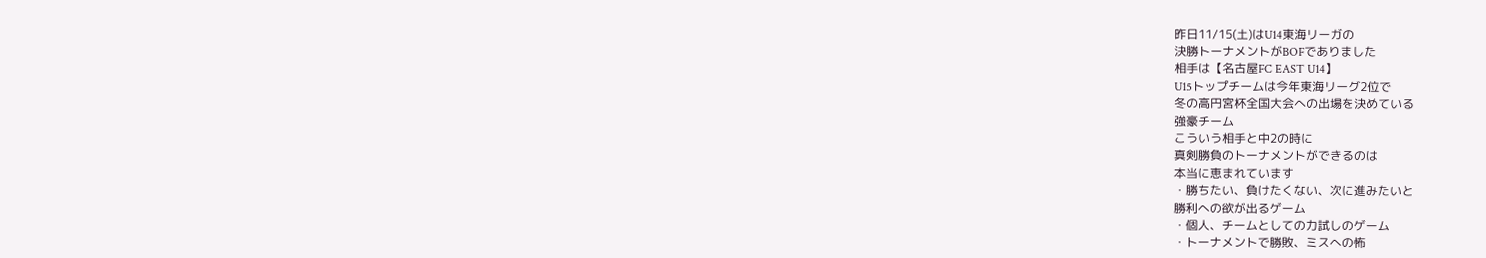昨日11/15(土)はU14東海リーガの
決勝トーナメントがBOFでありました
相手は【名古屋FC EAST U14】
U15トップチームは今年東海リーグ2位で
冬の高円宮杯全国大会への出場を決めている
強豪チーム
こういう相手と中2の時に
真剣勝負のトーナメントができるのは
本当に恵まれています
・勝ちたい、負けたくない、次に進みたいと
勝利への欲が出るゲーム
・個人、チームとしての力試しのゲーム
・トーナメントで勝敗、ミスへの怖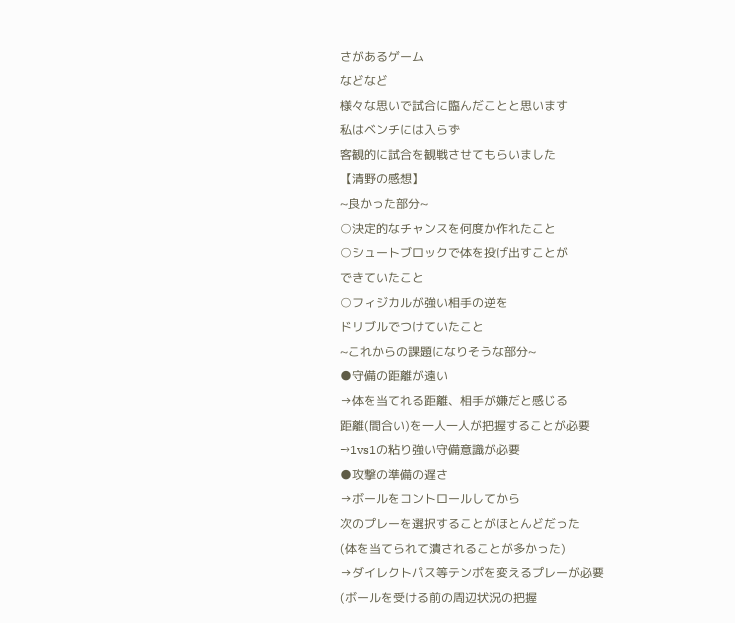さがあるゲーム
などなど
様々な思いで試合に臨んだことと思います
私はベンチには入らず
客観的に試合を観戦させてもらいました
【清野の感想】
~良かった部分~
○決定的なチャンスを何度か作れたこと
○シュートブロックで体を投げ出すことが
できていたこと
○フィジカルが強い相手の逆を
ドリブルでつけていたこと
~これからの課題になりそうな部分~
●守備の距離が遠い
→体を当てれる距離、相手が嫌だと感じる
距離(間合い)を一人一人が把握することが必要
→1vs1の粘り強い守備意識が必要
●攻撃の準備の遅さ
→ボールをコントロールしてから
次のプレーを選択することがほとんどだった
(体を当てられて潰されることが多かった)
→ダイレクトパス等テンポを変えるプレーが必要
(ボールを受ける前の周辺状況の把握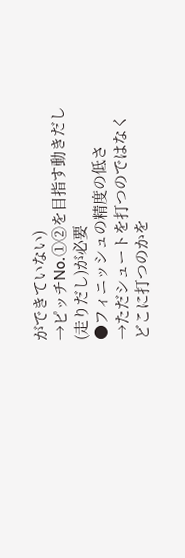ができていない)
→ピッチNo.①②を目指す動きだし
(走りだし)が必要
●フィニッシュの精度の低さ
→ただシュートを打つのではなく
どこに打つのかを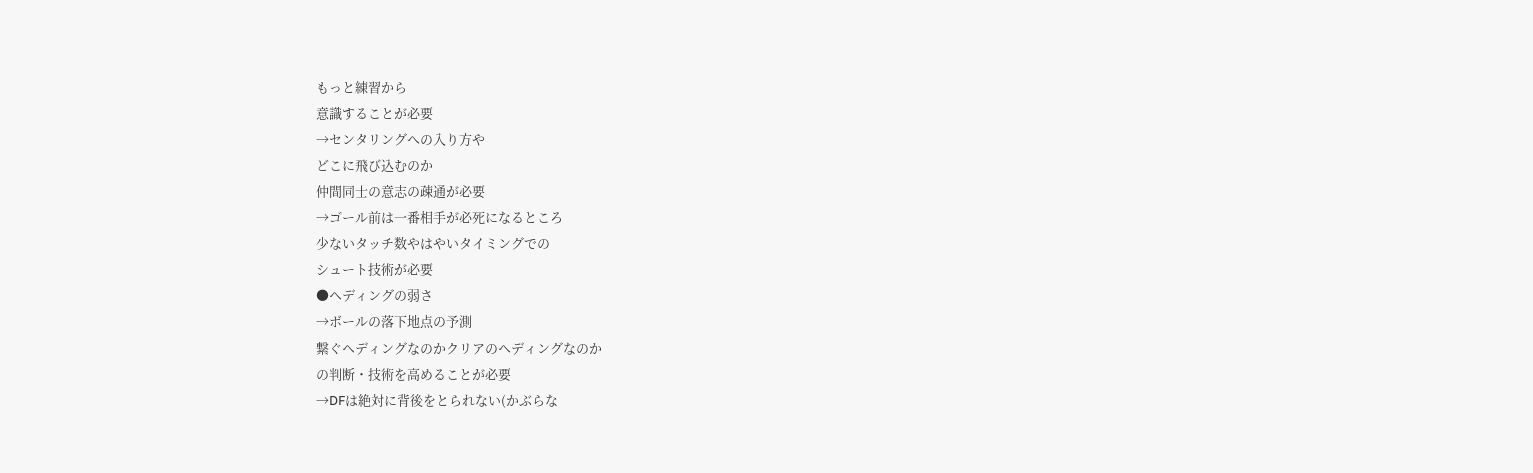もっと練習から
意識することが必要
→センタリングへの入り方や
どこに飛び込むのか
仲間同士の意志の疎通が必要
→ゴール前は一番相手が必死になるところ
少ないタッチ数やはやいタイミングでの
シュート技術が必要
●ヘディングの弱さ
→ボールの落下地点の予測
繋ぐヘディングなのかクリアのヘディングなのか
の判断・技術を高めることが必要
→DFは絶対に背後をとられない(かぶらな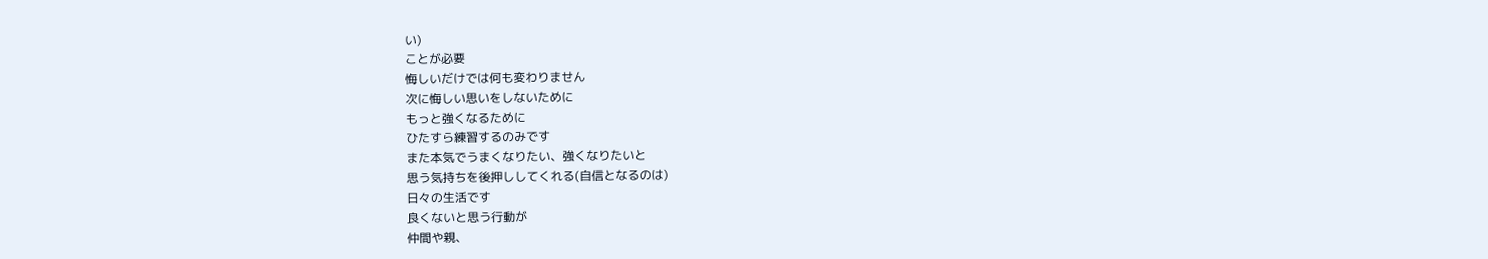い)
ことが必要
悔しいだけでは何も変わりません
次に悔しい思いをしないために
もっと強くなるために
ひたすら練習するのみです
また本気でうまくなりたい、強くなりたいと
思う気持ちを後押ししてくれる(自信となるのは)
日々の生活です
良くないと思う行動が
仲間や親、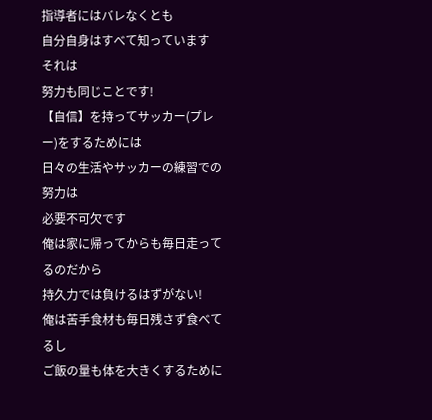指導者にはバレなくとも
自分自身はすべて知っています
それは
努力も同じことです!
【自信】を持ってサッカー(プレー)をするためには
日々の生活やサッカーの練習での努力は
必要不可欠です
俺は家に帰ってからも毎日走ってるのだから
持久力では負けるはずがない!
俺は苦手食材も毎日残さず食べてるし
ご飯の量も体を大きくするために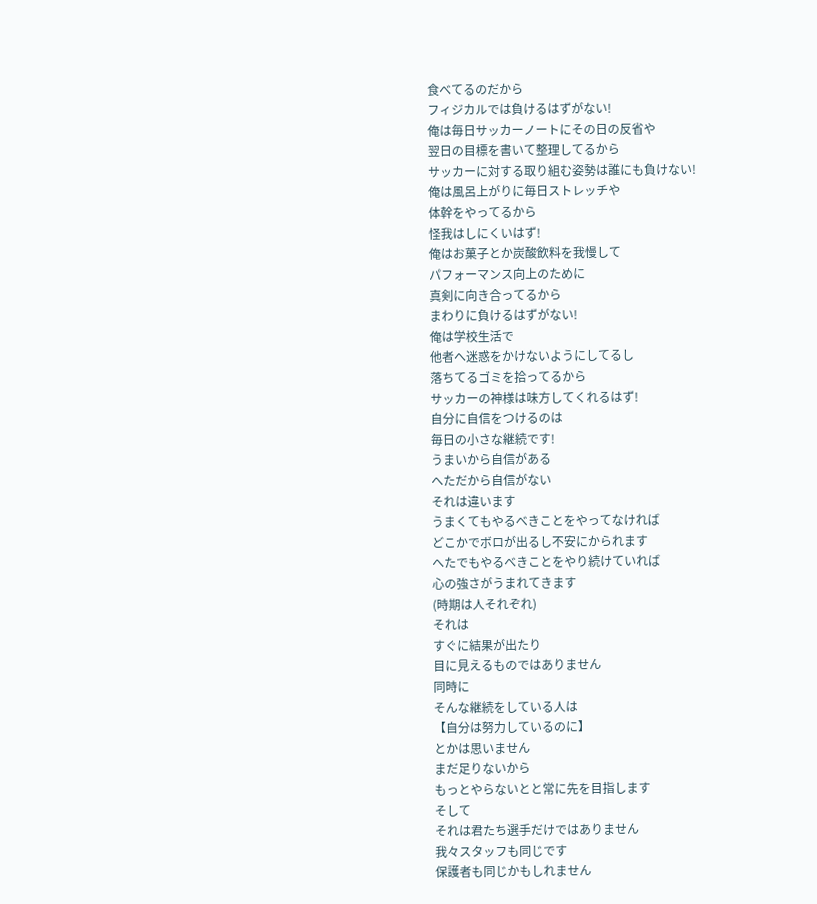食べてるのだから
フィジカルでは負けるはずがない!
俺は毎日サッカーノートにその日の反省や
翌日の目標を書いて整理してるから
サッカーに対する取り組む姿勢は誰にも負けない!
俺は風呂上がりに毎日ストレッチや
体幹をやってるから
怪我はしにくいはず!
俺はお菓子とか炭酸飲料を我慢して
パフォーマンス向上のために
真剣に向き合ってるから
まわりに負けるはずがない!
俺は学校生活で
他者へ迷惑をかけないようにしてるし
落ちてるゴミを拾ってるから
サッカーの神様は味方してくれるはず!
自分に自信をつけるのは
毎日の小さな継続です!
うまいから自信がある
へただから自信がない
それは違います
うまくてもやるべきことをやってなければ
どこかでボロが出るし不安にかられます
へたでもやるべきことをやり続けていれば
心の強さがうまれてきます
(時期は人それぞれ)
それは
すぐに結果が出たり
目に見えるものではありません
同時に
そんな継続をしている人は
【自分は努力しているのに】
とかは思いません
まだ足りないから
もっとやらないとと常に先を目指します
そして
それは君たち選手だけではありません
我々スタッフも同じです
保護者も同じかもしれません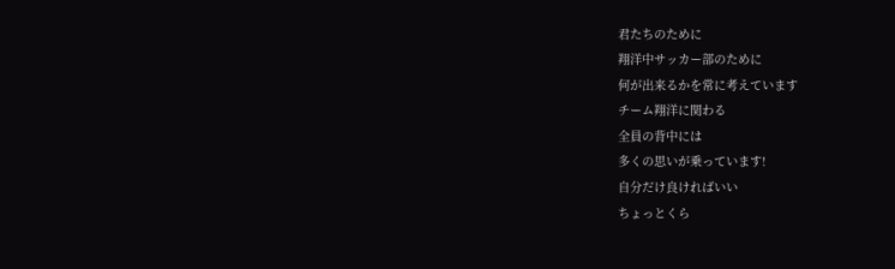君たちのために
翔洋中サッカー部のために
何が出来るかを常に考えています
チーム翔洋に関わる
全員の背中には
多くの思いが乗っています!
自分だけ良ければいい
ちょっとくら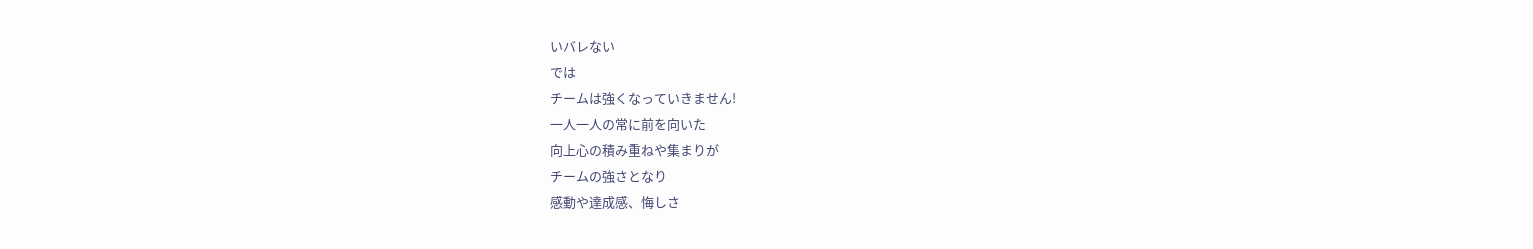いバレない
では
チームは強くなっていきません!
一人一人の常に前を向いた
向上心の積み重ねや集まりが
チームの強さとなり
感動や達成感、悔しさ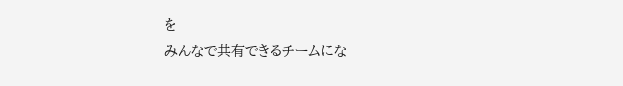を
みんなで共有できるチームにな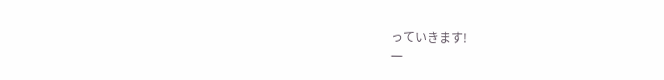っていきます!
一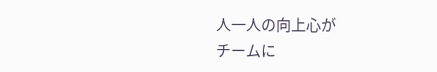人一人の向上心が
チームに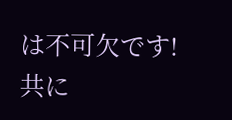は不可欠です!
共に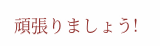頑張りましょう!